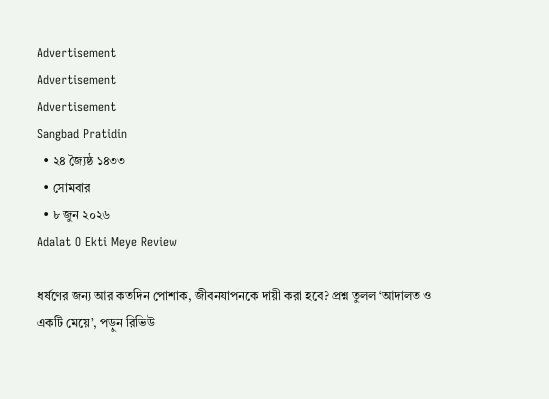Advertisement
Advertisement
Advertisement
Sangbad Pratidin
  • ২৪ জ্যৈষ্ঠ ১৪৩৩
  • সোমবার
  • ৮ জুন ২০২৬
Adalat O Ekti Meye Review

ধর্ষণের জন্য আর কতদিন পোশাক, জীবনযাপনকে দায়ী করা হবে? প্রশ্ন তুলল ‘আদালত ও একটি মেয়ে’, পড়ুন রিভিউ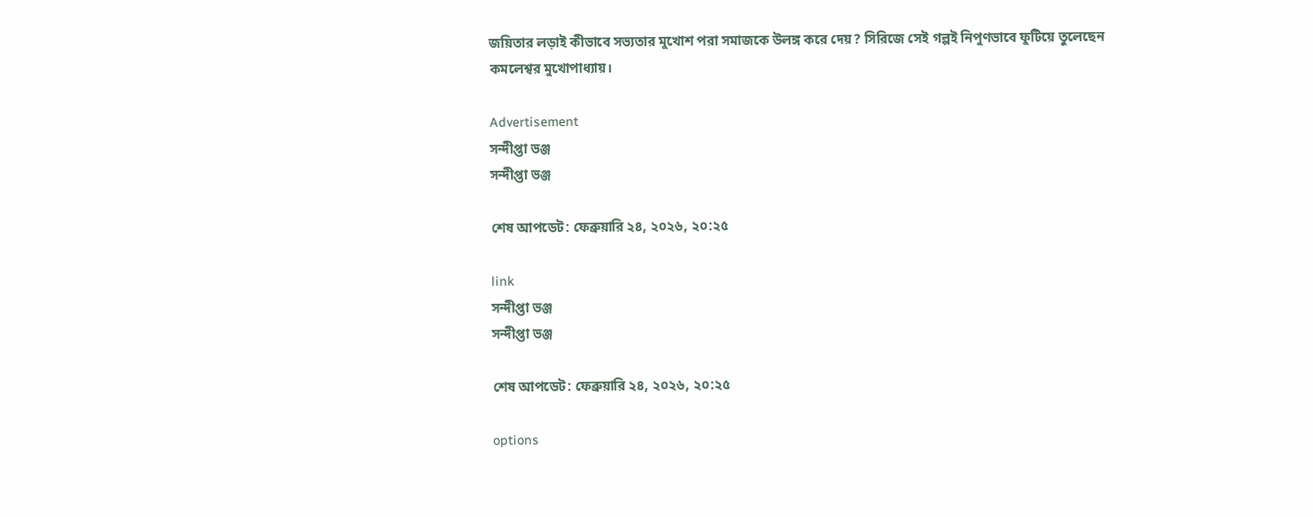জয়িতার লড়াই কীভাবে সভ্যতার মুখোশ পরা সমাজকে উলঙ্গ করে দেয়? সিরিজে সেই গল্পই নিপুণভাবে ফুটিয়ে তুলেছেন কমলেশ্বর মুখোপাধ্যায়।

Advertisement
সন্দীপ্তা ভঞ্জ
সন্দীপ্তা ভঞ্জ

শেষ আপডেট: ফেব্রুয়ারি ২৪, ২০২৬, ২০:২৫

link
সন্দীপ্তা ভঞ্জ
সন্দীপ্তা ভঞ্জ

শেষ আপডেট: ফেব্রুয়ারি ২৪, ২০২৬, ২০:২৫

options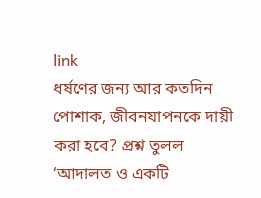link
ধর্ষণের জন্য আর কতদিন পোশাক, জীবনযাপনকে দায়ী করা হবে? প্রশ্ন তুলল ‘আদালত ও একটি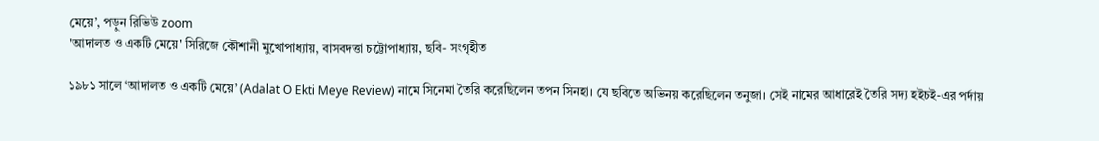মেয়ে’, পড়ুন রিভিউ zoom
'আদালত ও একটি মেয়ে' সিরিজে কৌশানী মুখোপাধ্যায়, বাসবদত্তা চট্টোপাধ্যায়, ছবি- সংগৃহীত

১৯৮১ সালে ‘আদালত ও একটি মেয়ে’ (Adalat O Ekti Meye Review) নামে সিনেমা তৈরি করেছিলেন তপন সিনহা। যে ছবিতে অভিনয় করেছিলেন তনুজা। সেই নামের আধারেই তৈরি সদ্য হইচই-এর পর্দায়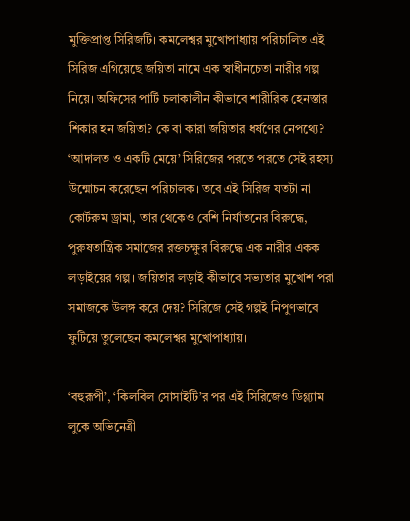মুক্তিপ্রাপ্ত সিরিজটি। কমলেশ্বর মুখোপাধ্যায় পরিচালিত এই সিরিজ এগিয়েছে জয়িতা নামে এক স্বাধীনচেতা নারীর গল্প নিয়ে। অফিসের পার্টি চলাকালীন কীভাবে শারীরিক হেনস্তার শিকার হন জয়িতা? কে বা কারা জয়িতার ধর্ষণের নেপথ্যে? ‘আদালত ও একটি মেয়ে’ সিরিজের পরতে পরতে সেই রহস্য উন্মোচন করেছেন পরিচালক। তবে এই সিরিজ যতটা না কোর্টরুম ড্রামা, তার থেকেও বেশি নির্যাতনের বিরুদ্ধে, পুরুষতান্ত্রিক সমাজের রক্তচক্ষুর বিরুদ্ধে এক নারীর একক লড়াইয়ের গল্প। জয়িতার লড়াই কীভাবে সভ্যতার মুখোশ পরা সমাজকে উলঙ্গ করে দেয়? সিরিজে সেই গল্পই নিপুণভাবে ফুটিয়ে তুলেছেন কমলেশ্বর মুখোপাধ্যায়।

‘বহুরূপী’, ‘কিলবিল সোসাইটি’র পর এই সিরিজেও ডিগ্ল্যাম লুকে অভিনেত্রী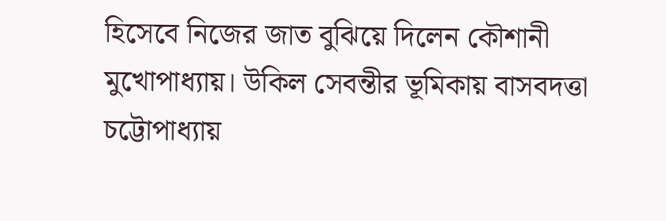হিসেবে নিজের জাত বুঝিয়ে দিলেন কৌশানী মুখোপাধ্যায়। উকিল সেবন্তীর ভূমিকায় বাসবদত্তা চট্টোপাধ্যায়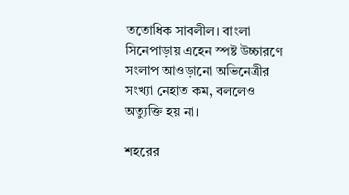ততোধিক সাবলীল। বাংলা সিনেপাড়ায় এহেন স্পষ্ট উচ্চারণে সংলাপ আওড়ানো অভিনেত্রীর সংখ্যা নেহাত কম, বললেও অত্যুক্তি হয় না।

শহরের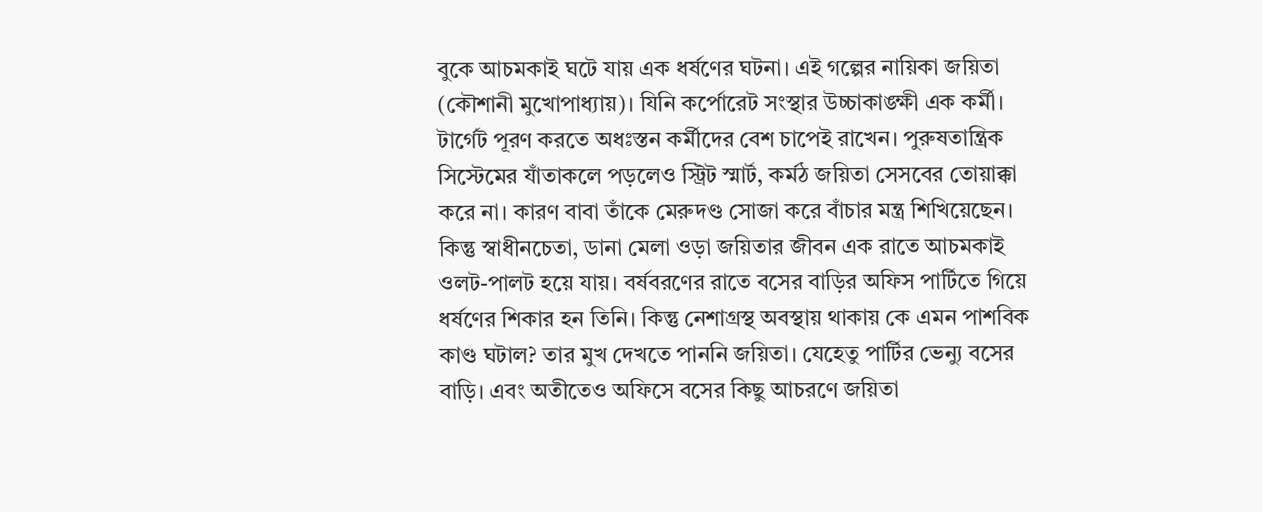বুকে আচমকাই ঘটে যায় এক ধর্ষণের ঘটনা। এই গল্পের নায়িকা জয়িতা (কৌশানী মুখোপাধ্যায়)। যিনি কর্পোরেট সংস্থার উচ্চাকাঙ্ক্ষী এক কর্মী। টার্গেট পূরণ করতে অধঃস্তন কর্মীদের বেশ চাপেই রাখেন। পুরুষতান্ত্রিক সিস্টেমের যাঁতাকলে পড়লেও স্ট্রিট স্মার্ট, কর্মঠ জয়িতা সেসবের তোয়াক্কা করে না। কারণ বাবা তাঁকে মেরুদণ্ড সোজা করে বাঁচার মন্ত্র শিখিয়েছেন। কিন্তু স্বাধীনচেতা, ডানা মেলা ওড়া জয়িতার জীবন এক রাতে আচমকাই ওলট-পালট হয়ে যায়। বর্ষবরণের রাতে বসের বাড়ির অফিস পার্টিতে গিয়ে ধর্ষণের শিকার হন তিনি। কিন্তু নেশাগ্রস্থ অবস্থায় থাকায় কে এমন পাশবিক কাণ্ড ঘটাল? তার মুখ দেখতে পাননি জয়িতা। যেহেতু পার্টির ভেন্যু বসের বাড়ি। এবং অতীতেও অফিসে বসের কিছু আচরণে জয়িতা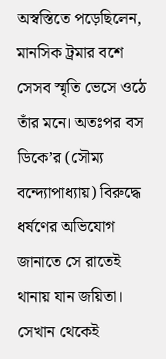অস্বস্তিতে পড়েছিলেন, মানসিক ট্রমার বশে সেসব স্মৃতি ভেসে ওঠে তাঁর মনে। অতঃপর বস ডিকে’র (সৌম্য বন্দ্যোপাধ্যায়) বিরুদ্ধে ধর্ষণের অভিযোগ জানাতে সে রাতেই থানায় যান জয়িতা। সেখান থেকেই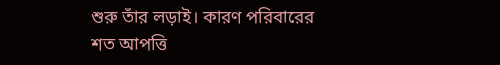শুরু তাঁর লড়াই। কারণ পরিবারের শত আপত্তি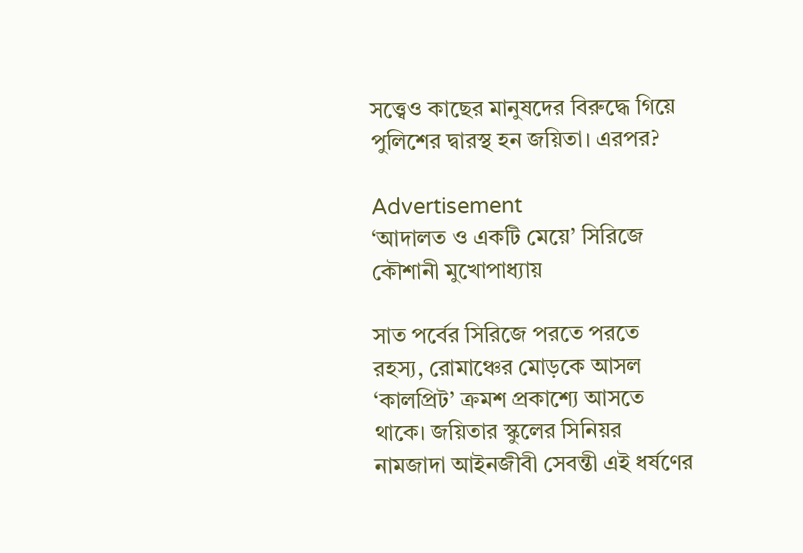সত্ত্বেও কাছের মানুষদের বিরুদ্ধে গিয়ে পুলিশের দ্বারস্থ হন জয়িতা। এরপর?

Advertisement
‘আদালত ও একটি মেয়ে’ সিরিজে কৌশানী মুখোপাধ্যায়

সাত পর্বের সিরিজে পরতে পরতে রহস্য, রোমাঞ্চের মোড়কে আসল ‘কালপ্রিট’ ক্রমশ প্রকাশ্যে আসতে থাকে। জয়িতার স্কুলের সিনিয়র নামজাদা আইনজীবী সেবন্তী এই ধর্ষণের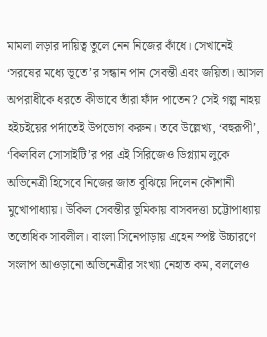মামলা লড়ার দায়িত্ব তুলে নেন নিজের কাঁধে। সেখানেই ‘সরষের মধ্যে ভূতে’র সন্ধান পান সেবন্তী এবং জয়িতা। আসল অপরাধীকে ধরতে কীভাবে তাঁরা ফাঁদ পাতেন? সেই গল্প নাহয় হইচইয়ের পর্দাতেই উপভোগ করুন। তবে উল্লেখ্য, ‘বহুরূপী’, ‘কিলবিল সোসাইটি’র পর এই সিরিজেও ডিগ্ল্যাম লুকে অভিনেত্রী হিসেবে নিজের জাত বুঝিয়ে দিলেন কৌশানী মুখোপাধ্যায়। উকিল সেবন্তীর ভূমিকায় বাসবদত্তা চট্টোপাধ্যায় ততোধিক সাবলীল। বাংলা সিনেপাড়ায় এহেন স্পষ্ট উচ্চারণে সংলাপ আওড়ানো অভিনেত্রীর সংখ্যা নেহাত কম, বললেও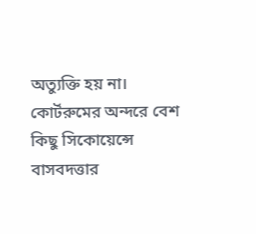অত্যুক্তি হয় না। কোর্টরুমের অন্দরে বেশ কিছু সিকোয়েন্সে বাসবদত্তার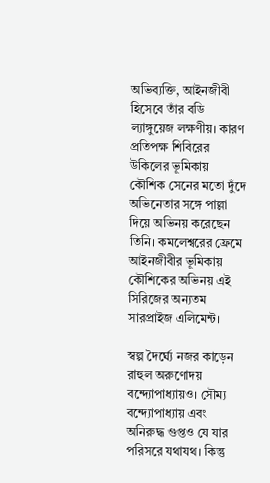অভিব্যক্তি, আইনজীবী হিসেবে তাঁর বডি ল্যাঙ্গুয়েজ লক্ষণীয়। কারণ প্রতিপক্ষ শিবিরের উকিলের ভূমিকায় কৌশিক সেনের মতো দুঁদে অভিনেতার সঙ্গে পাল্লা দিয়ে অভিনয় করেছেন তিনি। কমলেশ্বরের ফ্রেমে আইনজীবীর ভূমিকায় কৌশিকের অভিনয় এই সিরিজের অন্যতম সারপ্রাইজ এলিমেন্ট।

স্বল্প দৈর্ঘ্যে নজর কাড়েন রাহুল অরুণোদয় বন্দ্যোপাধ্যায়ও। সৌম্য বন্দ্যোপাধ্যায় এবং অনিরুদ্ধ গুপ্তও যে যার পরিসরে যথাযথ। কিন্তু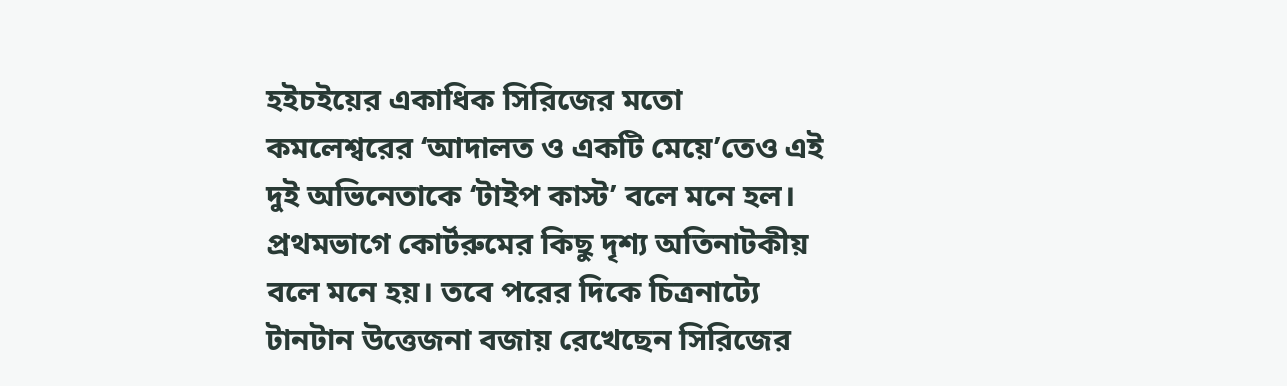হইচইয়ের একাধিক সিরিজের মতো কমলেশ্বরের ‘আদালত ও একটি মেয়ে’তেও এই দুই অভিনেতাকে ‘টাইপ কাস্ট’ বলে মনে হল। প্রথমভাগে কোর্টরুমের কিছু দৃশ্য অতিনাটকীয় বলে মনে হয়। তবে পরের দিকে চিত্রনাট্যে টানটান উত্তেজনা বজায় রেখেছেন সিরিজের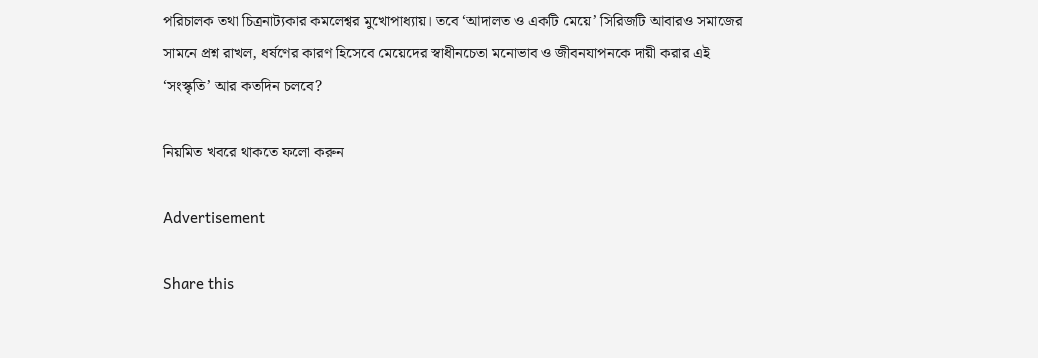পরিচালক তথা চিত্রনাট্যকার কমলেশ্বর মুখোপাধ্যায়। তবে ‘আদালত ও একটি মেয়ে’ সিরিজটি আবারও সমাজের সামনে প্রশ্ন রাখল, ধর্ষণের কারণ হিসেবে মেয়েদের স্বাধীনচেতা মনোভাব ও জীবনযাপনকে দায়ী করার এই ‘সংস্কৃতি’ আর কতদিন চলবে?

নিয়মিত খবরে থাকতে ফলো করুন

Advertisement

Share this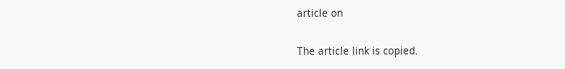article on

The article link is copied.